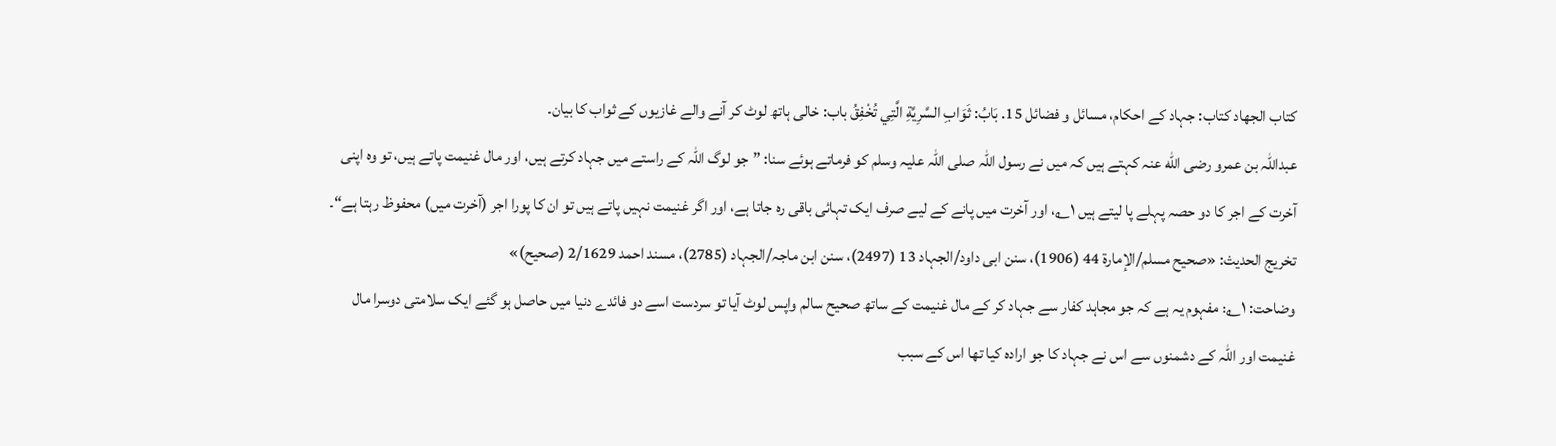كتاب الجهاد کتاب: جہاد کے احکام، مسائل و فضائل 15. بَابُ: ثَوَابِ السَّرِيَّةِ الَّتِي تُخْفِقُ باب: خالی ہاتھ لوٹ کر آنے والے غازیوں کے ثواب کا بیان۔
عبداللہ بن عمرو رضی الله عنہ کہتے ہیں کہ میں نے رسول اللہ صلی اللہ علیہ وسلم کو فرماتے ہوئے سنا: ”جو لوگ اللہ کے راستے میں جہاد کرتے ہیں، اور مال غنیمت پاتے ہیں، تو وہ اپنی آخرت کے اجر کا دو حصہ پہلے پا لیتے ہیں ۱؎، اور آخرت میں پانے کے لیے صرف ایک تہائی باقی رہ جاتا ہے، اور اگر غنیمت نہیں پاتے ہیں تو ان کا پورا اجر (آخرت میں) محفوظ رہتا ہے“۔
تخریج الحدیث: «صحیح مسلم/الإمارة 44 (1906)، سنن ابی داود/الجہاد 13 (2497)، سنن ابن ماجہ/الجہاد (2785)، مسند احمد 2/1629 (صحیح)»
وضاحت: ۱؎: مفہوم یہ ہے کہ جو مجاہد کفار سے جہاد کر کے مال غنیمت کے ساتھ صحیح سالم واپس لوٹ آیا تو سردست اسے دو فائدے دنیا میں حاصل ہو گئے ایک سلامتی دوسرا مال غنیمت اور اللہ کے دشمنوں سے اس نے جہاد کا جو ارادہ کیا تھا اس کے سبب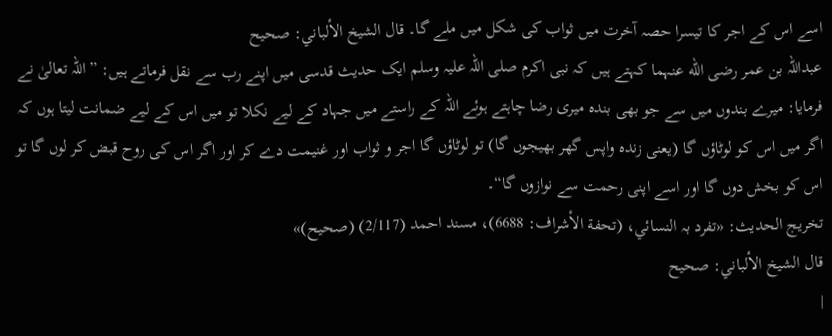اسے اس کے اجر کا تیسرا حصہ آخرت میں ثواب کی شکل میں ملے گا۔ قال الشيخ الألباني: صحيح
عبداللہ بن عمر رضی الله عنہما کہتے ہیں کہ نبی اکرم صلی اللہ علیہ وسلم ایک حدیث قدسی میں اپنے رب سے نقل فرماتے ہیں: ”اللہ تعالیٰ نے فرمایا: میرے بندوں میں سے جو بھی بندہ میری رضا چاہتے ہوئے اللہ کے راستے میں جہاد کے لیے نکلا تو میں اس کے لیے ضمانت لیتا ہوں کہ اگر میں اس کو لوٹاؤں گا (یعنی زندہ واپس گھر بھیجوں گا) تو لوٹاؤں گا اجر و ثواب اور غنیمت دے کر اور اگر اس کی روح قبض کر لوں گا تو اس کو بخش دوں گا اور اسے اپنی رحمت سے نوازوں گا“۔
تخریج الحدیث: «تفرد بہ النسائي، (تحفة الأشراف: 6688)، مسند احمد (2/117) (صحیح)»
قال الشيخ الألباني: صحيح
|